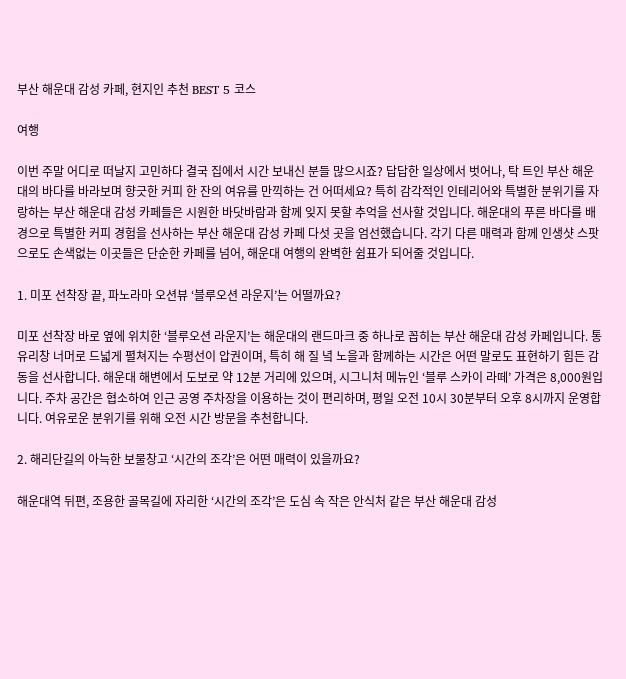부산 해운대 감성 카페, 현지인 추천 BEST 5 코스

여행

이번 주말 어디로 떠날지 고민하다 결국 집에서 시간 보내신 분들 많으시죠? 답답한 일상에서 벗어나, 탁 트인 부산 해운대의 바다를 바라보며 향긋한 커피 한 잔의 여유를 만끽하는 건 어떠세요? 특히 감각적인 인테리어와 특별한 분위기를 자랑하는 부산 해운대 감성 카페들은 시원한 바닷바람과 함께 잊지 못할 추억을 선사할 것입니다. 해운대의 푸른 바다를 배경으로 특별한 커피 경험을 선사하는 부산 해운대 감성 카페 다섯 곳을 엄선했습니다. 각기 다른 매력과 함께 인생샷 스팟으로도 손색없는 이곳들은 단순한 카페를 넘어, 해운대 여행의 완벽한 쉼표가 되어줄 것입니다.

1. 미포 선착장 끝, 파노라마 오션뷰 ‘블루오션 라운지’는 어떨까요?

미포 선착장 바로 옆에 위치한 ‘블루오션 라운지’는 해운대의 랜드마크 중 하나로 꼽히는 부산 해운대 감성 카페입니다. 통유리창 너머로 드넓게 펼쳐지는 수평선이 압권이며, 특히 해 질 녘 노을과 함께하는 시간은 어떤 말로도 표현하기 힘든 감동을 선사합니다. 해운대 해변에서 도보로 약 12분 거리에 있으며, 시그니처 메뉴인 ‘블루 스카이 라떼’ 가격은 8,000원입니다. 주차 공간은 협소하여 인근 공영 주차장을 이용하는 것이 편리하며, 평일 오전 10시 30분부터 오후 8시까지 운영합니다. 여유로운 분위기를 위해 오전 시간 방문을 추천합니다.

2. 해리단길의 아늑한 보물창고 ‘시간의 조각’은 어떤 매력이 있을까요?

해운대역 뒤편, 조용한 골목길에 자리한 ‘시간의 조각’은 도심 속 작은 안식처 같은 부산 해운대 감성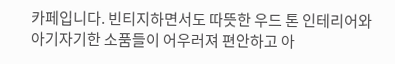카페입니다. 빈티지하면서도 따뜻한 우드 톤 인테리어와 아기자기한 소품들이 어우러져 편안하고 아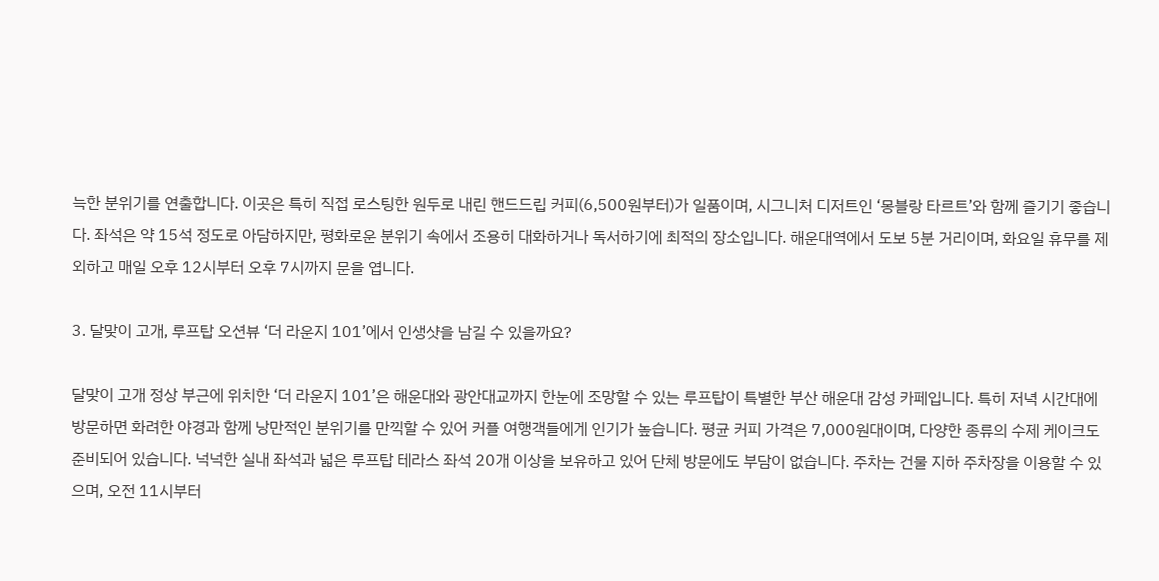늑한 분위기를 연출합니다. 이곳은 특히 직접 로스팅한 원두로 내린 핸드드립 커피(6,500원부터)가 일품이며, 시그니처 디저트인 ‘몽블랑 타르트’와 함께 즐기기 좋습니다. 좌석은 약 15석 정도로 아담하지만, 평화로운 분위기 속에서 조용히 대화하거나 독서하기에 최적의 장소입니다. 해운대역에서 도보 5분 거리이며, 화요일 휴무를 제외하고 매일 오후 12시부터 오후 7시까지 문을 엽니다.

3. 달맞이 고개, 루프탑 오션뷰 ‘더 라운지 101’에서 인생샷을 남길 수 있을까요?

달맞이 고개 정상 부근에 위치한 ‘더 라운지 101’은 해운대와 광안대교까지 한눈에 조망할 수 있는 루프탑이 특별한 부산 해운대 감성 카페입니다. 특히 저녁 시간대에 방문하면 화려한 야경과 함께 낭만적인 분위기를 만끽할 수 있어 커플 여행객들에게 인기가 높습니다. 평균 커피 가격은 7,000원대이며, 다양한 종류의 수제 케이크도 준비되어 있습니다. 넉넉한 실내 좌석과 넓은 루프탑 테라스 좌석 20개 이상을 보유하고 있어 단체 방문에도 부담이 없습니다. 주차는 건물 지하 주차장을 이용할 수 있으며, 오전 11시부터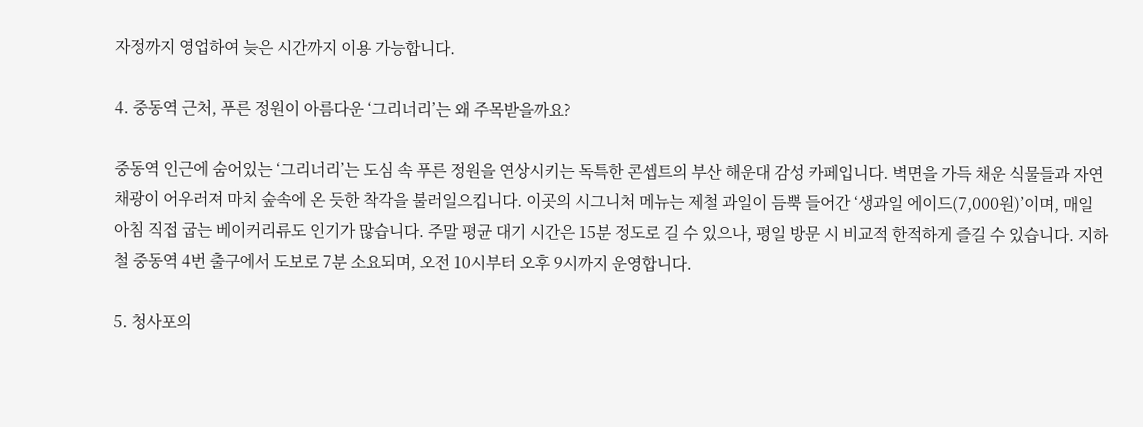자정까지 영업하여 늦은 시간까지 이용 가능합니다.

4. 중동역 근처, 푸른 정원이 아름다운 ‘그리너리’는 왜 주목받을까요?

중동역 인근에 숨어있는 ‘그리너리’는 도심 속 푸른 정원을 연상시키는 독특한 콘셉트의 부산 해운대 감성 카페입니다. 벽면을 가득 채운 식물들과 자연 채광이 어우러져 마치 숲속에 온 듯한 착각을 불러일으킵니다. 이곳의 시그니처 메뉴는 제철 과일이 듬뿍 들어간 ‘생과일 에이드(7,000원)’이며, 매일 아침 직접 굽는 베이커리류도 인기가 많습니다. 주말 평균 대기 시간은 15분 정도로 길 수 있으나, 평일 방문 시 비교적 한적하게 즐길 수 있습니다. 지하철 중동역 4번 출구에서 도보로 7분 소요되며, 오전 10시부터 오후 9시까지 운영합니다.

5. 청사포의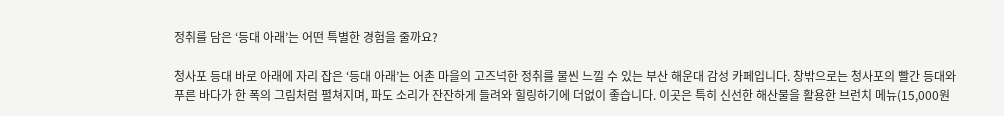정취를 담은 ‘등대 아래’는 어떤 특별한 경험을 줄까요?

청사포 등대 바로 아래에 자리 잡은 ‘등대 아래’는 어촌 마을의 고즈넉한 정취를 물씬 느낄 수 있는 부산 해운대 감성 카페입니다. 창밖으로는 청사포의 빨간 등대와 푸른 바다가 한 폭의 그림처럼 펼쳐지며, 파도 소리가 잔잔하게 들려와 힐링하기에 더없이 좋습니다. 이곳은 특히 신선한 해산물을 활용한 브런치 메뉴(15,000원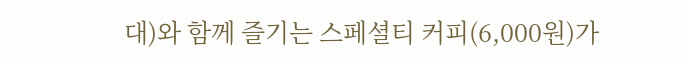대)와 함께 즐기는 스페셜티 커피(6,000원)가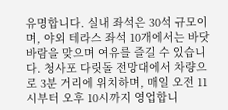유명합니다. 실내 좌석은 30석 규모이며, 야외 테라스 좌석 10개에서는 바닷바람을 맞으며 여유를 즐길 수 있습니다. 청사포 다릿돌 전망대에서 차량으로 3분 거리에 위치하며, 매일 오전 11시부터 오후 10시까지 영업합니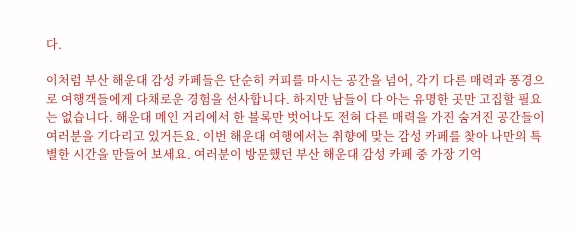다.

이처럼 부산 해운대 감성 카페들은 단순히 커피를 마시는 공간을 넘어, 각기 다른 매력과 풍경으로 여행객들에게 다채로운 경험을 선사합니다. 하지만 남들이 다 아는 유명한 곳만 고집할 필요는 없습니다. 해운대 메인 거리에서 한 블록만 벗어나도 전혀 다른 매력을 가진 숨겨진 공간들이 여러분을 기다리고 있거든요. 이번 해운대 여행에서는 취향에 맞는 감성 카페를 찾아 나만의 특별한 시간을 만들어 보세요. 여러분이 방문했던 부산 해운대 감성 카페 중 가장 기억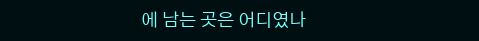에 남는 곳은 어디였나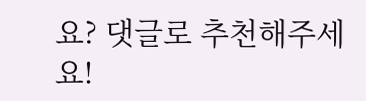요? 댓글로 추천해주세요!